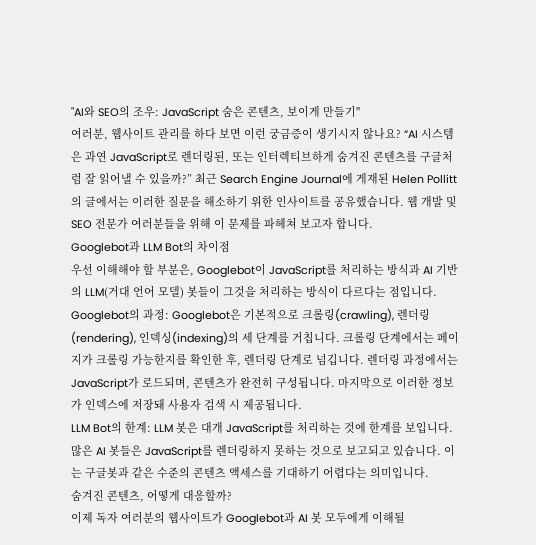"AI와 SEO의 조우: JavaScript 숨은 콘텐츠, 보이게 만들기"
여러분, 웹사이트 관리를 하다 보면 이런 궁금증이 생기시지 않나요? “AI 시스템은 과연 JavaScript로 렌더링된, 또는 인터렉티브하게 숨겨진 콘텐츠를 구글처럼 잘 읽어낼 수 있을까?” 최근 Search Engine Journal에 게재된 Helen Pollitt의 글에서는 이러한 질문을 해소하기 위한 인사이트를 공유했습니다. 웹 개발 및 SEO 전문가 여러분들을 위해 이 문제를 파헤쳐 보고자 합니다.
Googlebot과 LLM Bot의 차이점
우선 이해해야 할 부분은, Googlebot이 JavaScript를 처리하는 방식과 AI 기반의 LLM(거대 언어 모델) 봇들이 그것을 처리하는 방식이 다르다는 점입니다.
Googlebot의 과정: Googlebot은 기본적으로 크롤링(crawling), 렌더링(rendering), 인덱싱(indexing)의 세 단계를 거칩니다. 크롤링 단계에서는 페이지가 크롤링 가능한지를 확인한 후, 렌더링 단계로 넘깁니다. 렌더링 과정에서는 JavaScript가 로드되며, 콘텐츠가 완전히 구성됩니다. 마지막으로 이러한 정보가 인덱스에 저장돼 사용자 검색 시 제공됩니다.
LLM Bot의 한계: LLM 봇은 대개 JavaScript를 처리하는 것에 한계를 보입니다. 많은 AI 봇들은 JavaScript를 렌더링하지 못하는 것으로 보고되고 있습니다. 이는 구글봇과 같은 수준의 콘텐츠 액세스를 기대하기 어렵다는 의미입니다.
숨겨진 콘텐츠, 어떻게 대응할까?
이제 독자 여러분의 웹사이트가 Googlebot과 AI 봇 모두에게 이해될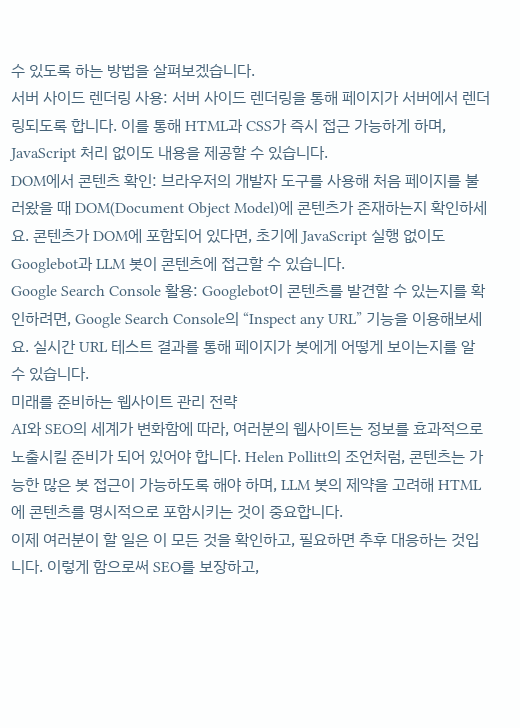수 있도록 하는 방법을 살펴보겠습니다.
서버 사이드 렌더링 사용: 서버 사이드 렌더링을 통해 페이지가 서버에서 렌더링되도록 합니다. 이를 통해 HTML과 CSS가 즉시 접근 가능하게 하며, JavaScript 처리 없이도 내용을 제공할 수 있습니다.
DOM에서 콘텐츠 확인: 브라우저의 개발자 도구를 사용해 처음 페이지를 불러왔을 때 DOM(Document Object Model)에 콘텐츠가 존재하는지 확인하세요. 콘텐츠가 DOM에 포함되어 있다면, 초기에 JavaScript 실행 없이도 Googlebot과 LLM 봇이 콘텐츠에 접근할 수 있습니다.
Google Search Console 활용: Googlebot이 콘텐츠를 발견할 수 있는지를 확인하려면, Google Search Console의 “Inspect any URL” 기능을 이용해보세요. 실시간 URL 테스트 결과를 통해 페이지가 봇에게 어떻게 보이는지를 알 수 있습니다.
미래를 준비하는 웹사이트 관리 전략
AI와 SEO의 세계가 변화함에 따라, 여러분의 웹사이트는 정보를 효과적으로 노출시킬 준비가 되어 있어야 합니다. Helen Pollitt의 조언처럼, 콘텐츠는 가능한 많은 봇 접근이 가능하도록 해야 하며, LLM 봇의 제약을 고려해 HTML에 콘텐츠를 명시적으로 포함시키는 것이 중요합니다.
이제 여러분이 할 일은 이 모든 것을 확인하고, 필요하면 추후 대응하는 것입니다. 이렇게 함으로써 SEO를 보장하고,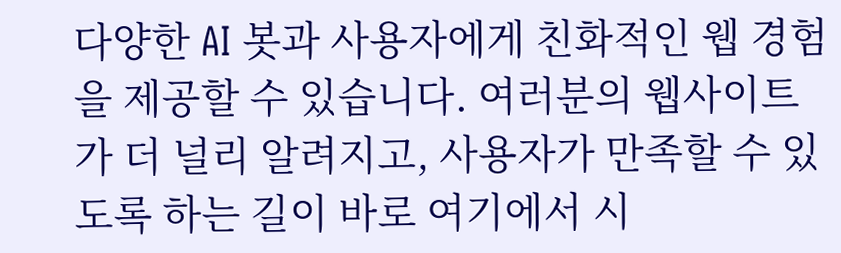다양한 AI 봇과 사용자에게 친화적인 웹 경험을 제공할 수 있습니다. 여러분의 웹사이트가 더 널리 알려지고, 사용자가 만족할 수 있도록 하는 길이 바로 여기에서 시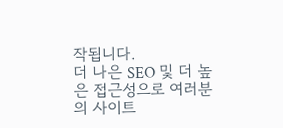작됩니다.
더 나은 SEO 및 더 높은 접근성으로 여러분의 사이트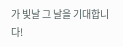가 빛날 그 날을 기대합니다!